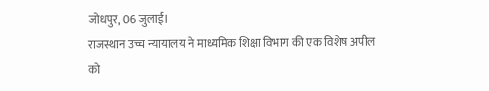जोधपुर, 06 जुलाई।
राजस्थान उच्च न्यायालय ने माध्यमिक शिक्षा विभाग की एक विशेष अपील को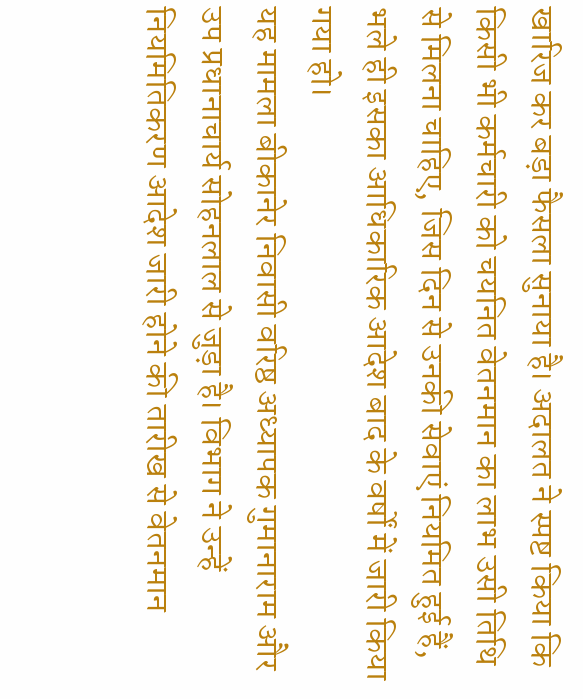खारिज कर बड़ा फैसला सुनाया है। अदालत ने स्पष्ट किया कि किसी भी कर्मचारी को चयनित वेतनमान का लाभ उसी तिथि से मिलना चाहिए, जिस दिन से उनकी सेवाएं नियमित हुई हैं, भले ही इसका आधिकारिक आदेश बाद के वर्षों में जारी किया गया हो।
यह मामला बीकानेर निवासी वरिष्ठ अध्यापक गुमानाराम और उप प्रधानाचार्य सोहनलाल से जुड़ा है। विभाग ने उन्हें नियमितिकरण आदेश जारी होने की तारीख से वेतनमान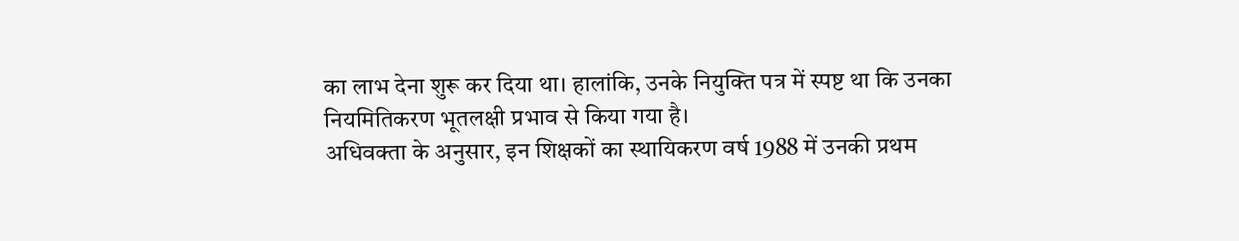का लाभ देना शुरू कर दिया था। हालांकि, उनके नियुक्ति पत्र में स्पष्ट था कि उनका नियमितिकरण भूतलक्षी प्रभाव से किया गया है।
अधिवक्ता के अनुसार, इन शिक्षकों का स्थायिकरण वर्ष 1988 में उनकी प्रथम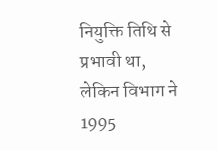नियुक्ति तिथि से प्रभावी था, लेकिन विभाग ने 1995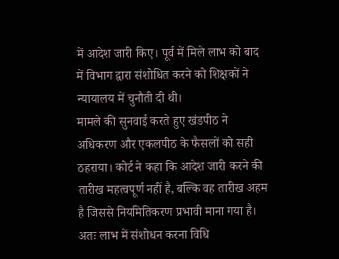में आदेश जारी किए। पूर्व में मिले लाभ को बाद में विभाग द्वारा संशोधित करने को शिक्षकों ने न्यायालय में चुनौती दी थी।
मामले की सुनवाई करते हुए खंडपीठ ने अधिकरण और एकलपीठ के फैसलों को सही ठहराया। कोर्ट ने कहा कि आदेश जारी करने की तारीख महत्वपूर्ण नहीं है, बल्कि वह तारीख अहम है जिससे नियमितिकरण प्रभावी माना गया है। अतः लाभ में संशोधन करना विधि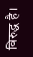विरुद्ध है।